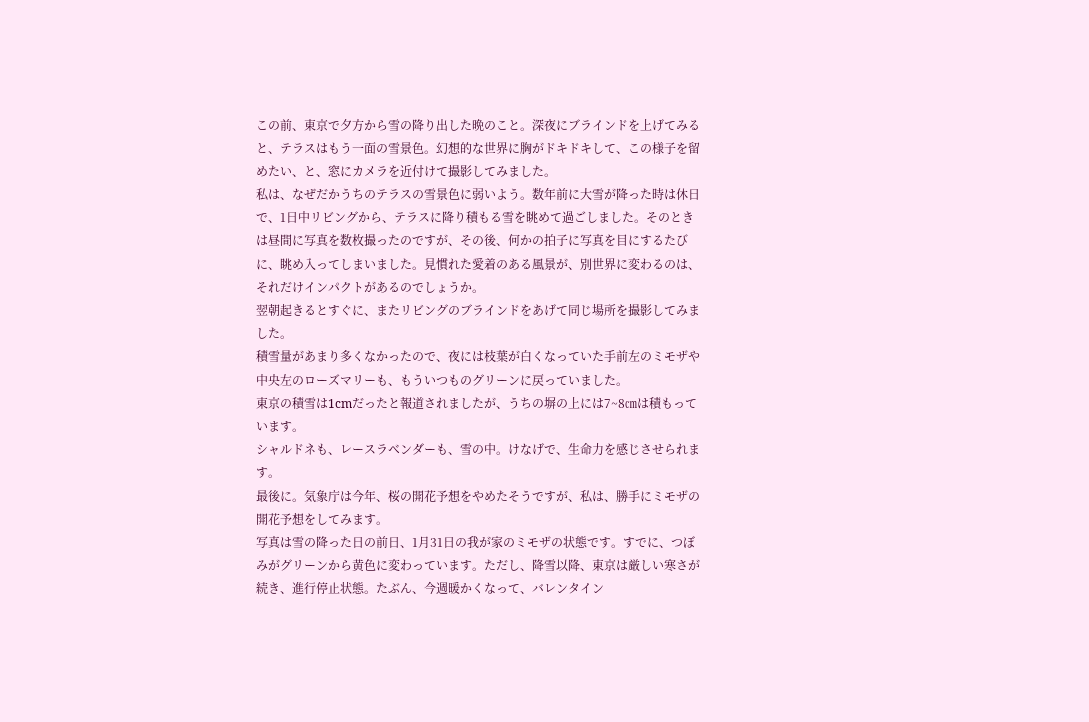この前、東京で夕方から雪の降り出した晩のこと。深夜にブラインドを上げてみると、テラスはもう一面の雪景色。幻想的な世界に胸がドキドキして、この様子を留めたい、と、窓にカメラを近付けて撮影してみました。
私は、なぜだかうちのテラスの雪景色に弱いよう。数年前に大雪が降った時は休日で、1日中リビングから、テラスに降り積もる雪を眺めて過ごしました。そのときは昼間に写真を数枚撮ったのですが、その後、何かの拍子に写真を目にするたびに、眺め入ってしまいました。見慣れた愛着のある風景が、別世界に変わるのは、それだけインパクトがあるのでしょうか。
翌朝起きるとすぐに、またリビングのブラインドをあげて同じ場所を撮影してみました。
積雪量があまり多くなかったので、夜には枝葉が白くなっていた手前左のミモザや中央左のローズマリーも、もういつものグリーンに戻っていました。
東京の積雪は1cmだったと報道されましたが、うちの塀の上には7~8㎝は積もっています。
シャルドネも、レースラベンダーも、雪の中。けなげで、生命力を感じさせられます。
最後に。気象庁は今年、桜の開花予想をやめたそうですが、私は、勝手にミモザの開花予想をしてみます。
写真は雪の降った日の前日、1月31日の我が家のミモザの状態です。すでに、つぼみがグリーンから黄色に変わっています。ただし、降雪以降、東京は厳しい寒さが続き、進行停止状態。たぶん、今週暖かくなって、バレンタイン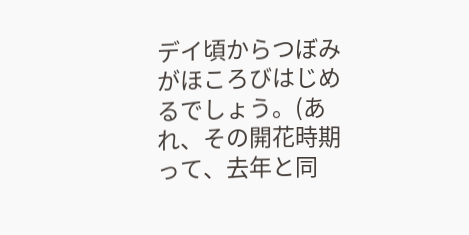デイ頃からつぼみがほころびはじめるでしょう。(あれ、その開花時期って、去年と同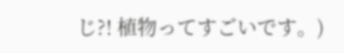じ?! 植物ってすごいです。)